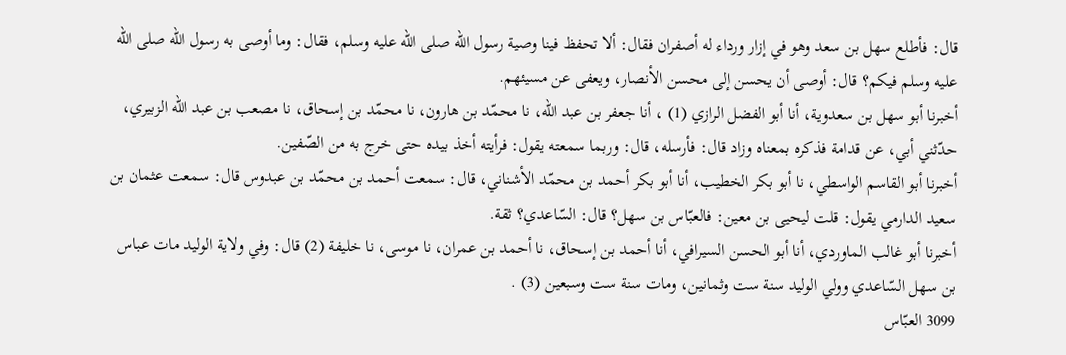قال: فأطلع سهل بن سعد وهو في إزار ورداء له أصفران فقال: ألا تحفظ فينا وصية رسول الله صلى الله عليه وسلم، فقال: وما أوصى به رسول الله صلى الله عليه وسلم فيكم؟ قال: أوصى أن يحسن إلى محسن الأنصار، ويعفى عن مسيئهم.
أخبرنا أبو سهل بن سعدوية، أنا أبو الفضل الرازي (1) ، أنا جعفر بن عبد الله، نا محمّد بن هارون، نا محمّد بن إسحاق، نا مصعب بن عبد الله الزبيري، حدّثني أبي، عن قدامة فذكره بمعناه وزاد قال: فأرسله، قال: وربما سمعته يقول: فرأيته أخذ بيده حتى خرج به من الصّفين.
أخبرنا أبو القاسم الواسطي، نا أبو بكر الخطيب، أنا أبو بكر أحمد بن محمّد الأشناني، قال: سمعت أحمد بن محمّد بن عبدوس قال: سمعت عثمان بن سعيد الدارمي يقول: قلت ليحيى بن معين: فالعبّاس بن سهل؟ قال: السّاعدي؟ ثقة.
أخبرنا أبو غالب الماوردي، أنا أبو الحسن السيرافي، أنا أحمد بن إسحاق، نا أحمد بن عمران، نا موسى، نا خليفة (2) قال: وفي ولاية الوليد مات عباس بن سهل السّاعدي وولي الوليد سنة ست وثمانين، ومات سنة ست وسبعين (3) .
3099 العبّاس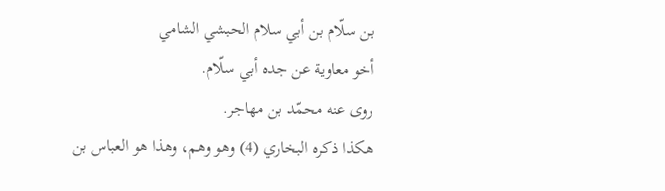بن سلّام بن أبي سلام الحبشي الشامي
أخو معاوية عن جده أبي سلّام.
روى عنه محمّد بن مهاجر.
هكذا ذكره البخاري (4) وهو وهم، وهذا هو العباس بن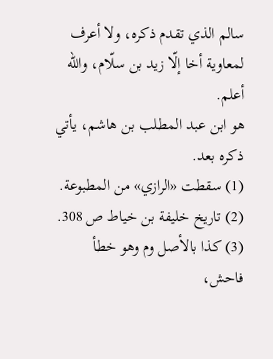سالم الذي تقدم ذكره، ولا أعرف لمعاوية أخا إلّا زيد بن سلّام، والله أعلم.
هو ابن عبد المطلب بن هاشم، يأتي ذكره بعد.
(1) سقطت «الرازي» من المطبوعة.
(2) تاريخ خليفة بن خياط ص 308.
(3) كذا بالأصل وم وهو خطأ فاحش،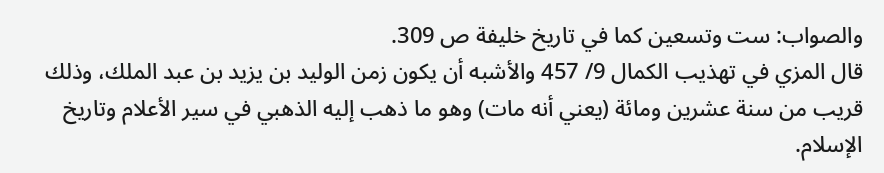والصواب: ست وتسعين كما في تاريخ خليفة ص 309.
قال المزي في تهذيب الكمال 9/ 457 والأشبه أن يكون زمن الوليد بن يزيد بن عبد الملك، وذلك قريب من سنة عشرين ومائة (يعني أنه مات) وهو ما ذهب إليه الذهبي في سير الأعلام وتاريخ الإسلام.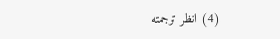(4) انظر ترجمته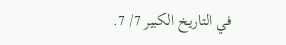في التاريخ الكبير 7/ 7.